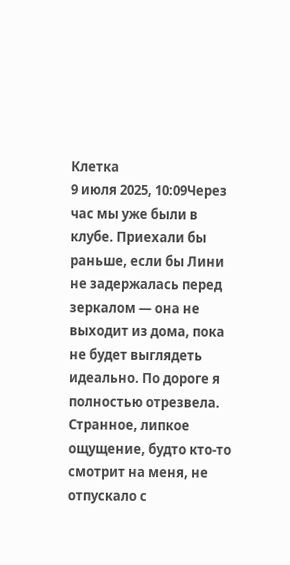Клетка
9 июля 2025, 10:09Через час мы уже были в клубе. Приехали бы раньше, если бы Лини не задержалась перед зеркалом — она не выходит из дома, пока не будет выглядеть идеально. По дороге я полностью отрезвела. Странное, липкое ощущение, будто кто-то смотрит на меня, не отпускало с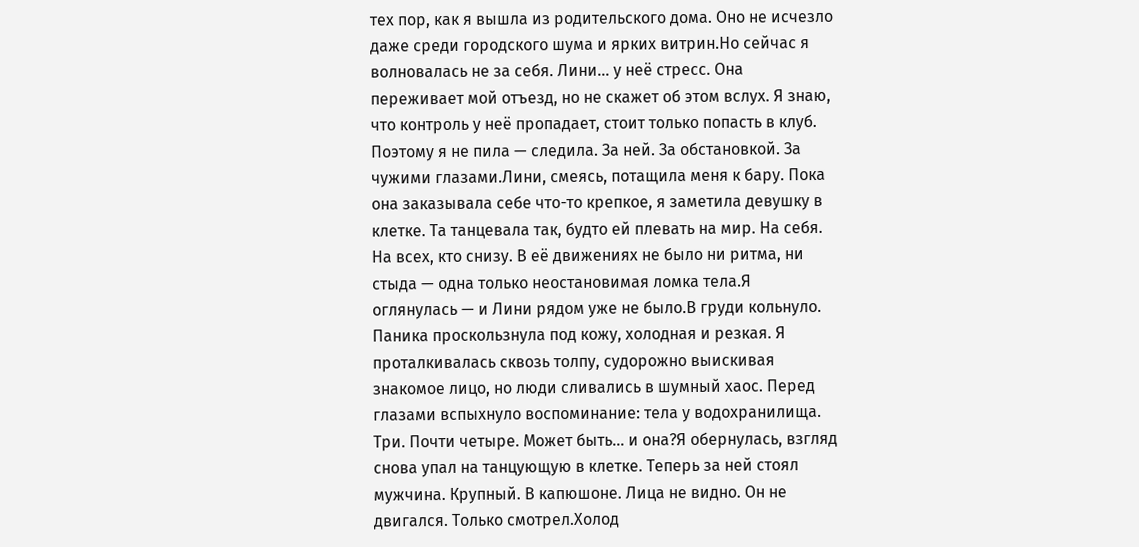тех пор, как я вышла из родительского дома. Оно не исчезло даже среди городского шума и ярких витрин.Но сейчас я волновалась не за себя. Лини... у неё стресс. Она переживает мой отъезд, но не скажет об этом вслух. Я знаю, что контроль у неё пропадает, стоит только попасть в клуб. Поэтому я не пила — следила. За ней. За обстановкой. За чужими глазами.Лини, смеясь, потащила меня к бару. Пока она заказывала себе что-то крепкое, я заметила девушку в клетке. Та танцевала так, будто ей плевать на мир. На себя. На всех, кто снизу. В её движениях не было ни ритма, ни стыда — одна только неостановимая ломка тела.Я оглянулась — и Лини рядом уже не было.В груди кольнуло. Паника проскользнула под кожу, холодная и резкая. Я проталкивалась сквозь толпу, судорожно выискивая знакомое лицо, но люди сливались в шумный хаос. Перед глазами вспыхнуло воспоминание: тела у водохранилища. Три. Почти четыре. Может быть... и она?Я обернулась, взгляд снова упал на танцующую в клетке. Теперь за ней стоял мужчина. Крупный. В капюшоне. Лица не видно. Он не двигался. Только смотрел.Холод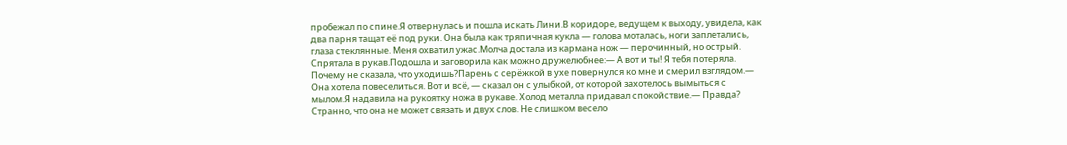пробежал по спине.Я отвернулась и пошла искать Лини.В коридоре, ведущем к выходу, увидела, как два парня тащат её под руки. Она была как тряпичная кукла — голова моталась, ноги заплетались, глаза стеклянные. Меня охватил ужас.Молча достала из кармана нож — перочинный, но острый. Спрятала в рукав.Подошла и заговорила как можно дружелюбнее:— А вот и ты! Я тебя потеряла. Почему не сказала, что уходишь?Парень с серёжкой в ухе повернулся ко мне и смерил взглядом.— Она хотела повеселиться. Вот и всё, — сказал он с улыбкой, от которой захотелось вымыться с мылом.Я надавила на рукоятку ножа в рукаве. Холод металла придавал спокойствие.— Правда? Странно, что она не может связать и двух слов. Не слишком весело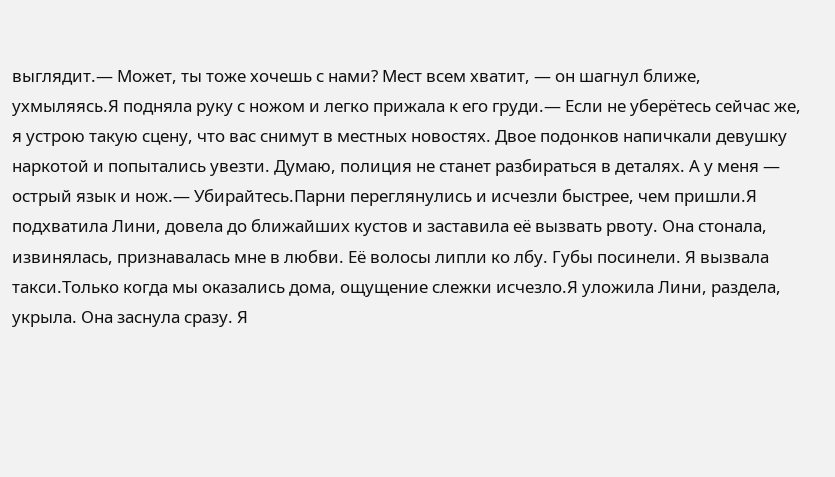выглядит.— Может, ты тоже хочешь с нами? Мест всем хватит, — он шагнул ближе, ухмыляясь.Я подняла руку с ножом и легко прижала к его груди.— Если не уберётесь сейчас же, я устрою такую сцену, что вас снимут в местных новостях. Двое подонков напичкали девушку наркотой и попытались увезти. Думаю, полиция не станет разбираться в деталях. А у меня — острый язык и нож.— Убирайтесь.Парни переглянулись и исчезли быстрее, чем пришли.Я подхватила Лини, довела до ближайших кустов и заставила её вызвать рвоту. Она стонала, извинялась, признавалась мне в любви. Её волосы липли ко лбу. Губы посинели. Я вызвала такси.Только когда мы оказались дома, ощущение слежки исчезло.Я уложила Лини, раздела, укрыла. Она заснула сразу. Я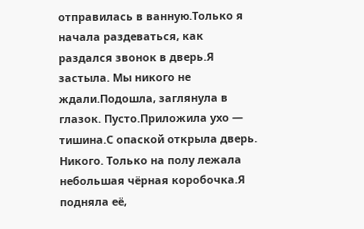отправилась в ванную.Только я начала раздеваться, как раздался звонок в дверь.Я застыла. Мы никого не ждали.Подошла, заглянула в глазок. Пусто.Приложила ухо — тишина.С опаской открыла дверь. Никого. Только на полу лежала небольшая чёрная коробочка.Я подняла её,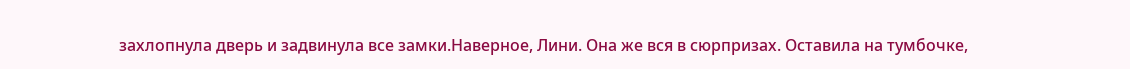захлопнула дверь и задвинула все замки.Наверное, Лини. Она же вся в сюрпризах. Оставила на тумбочке,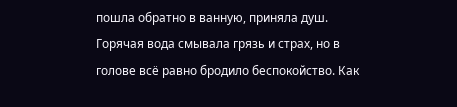пошла обратно в ванную, приняла душ. Горячая вода смывала грязь и страх, но в голове всё равно бродило беспокойство. Как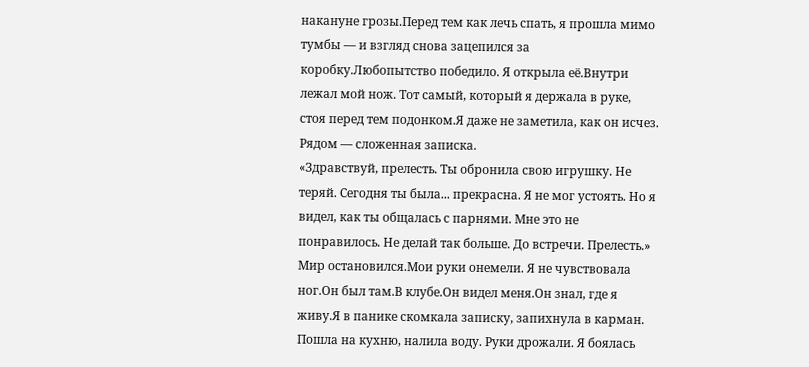накануне грозы.Перед тем как лечь спать, я прошла мимо тумбы — и взгляд снова зацепился за коробку.Любопытство победило. Я открыла её.Внутри лежал мой нож. Тот самый, который я держала в руке, стоя перед тем подонком.Я даже не заметила, как он исчез. Рядом — сложенная записка.
«Здравствуй, прелесть. Ты обронила свою игрушку. Не теряй. Сегодня ты была... прекрасна. Я не мог устоять. Но я видел, как ты общалась с парнями. Мне это не понравилось. Не делай так больше. До встречи. Прелесть.»
Мир остановился.Мои руки онемели. Я не чувствовала ног.Он был там.В клубе.Он видел меня.Он знал, где я живу.Я в панике скомкала записку, запихнула в карман. Пошла на кухню, налила воду. Руки дрожали. Я боялась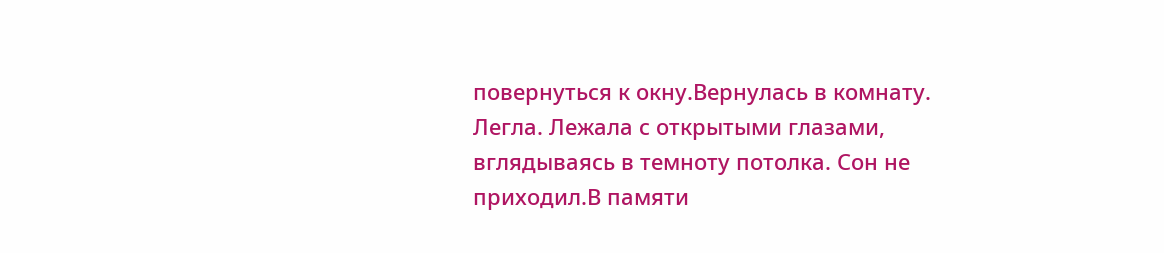повернуться к окну.Вернулась в комнату. Легла. Лежала с открытыми глазами, вглядываясь в темноту потолка. Сон не приходил.В памяти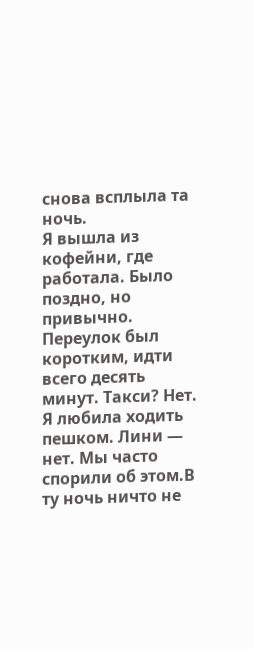снова всплыла та ночь.
Я вышла из кофейни, где работала. Было поздно, но привычно. Переулок был коротким, идти всего десять минут. Такси? Нет. Я любила ходить пешком. Лини — нет. Мы часто спорили об этом.В ту ночь ничто не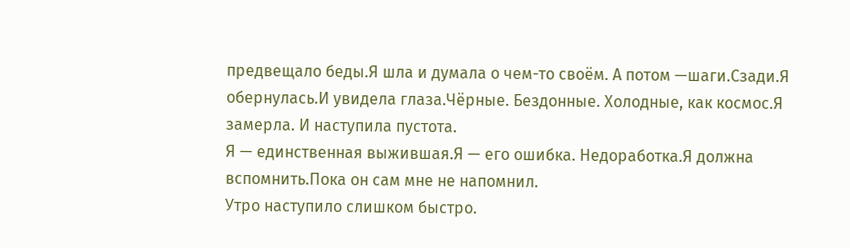предвещало беды.Я шла и думала о чем-то своём. А потом —шаги.Сзади.Я обернулась.И увидела глаза.Чёрные. Бездонные. Холодные, как космос.Я замерла. И наступила пустота.
Я — единственная выжившая.Я — его ошибка. Недоработка.Я должна вспомнить.Пока он сам мне не напомнил.
Утро наступило слишком быстро.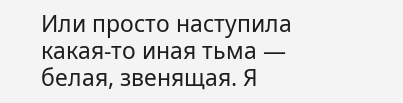Или просто наступила какая-то иная тьма — белая, звенящая. Я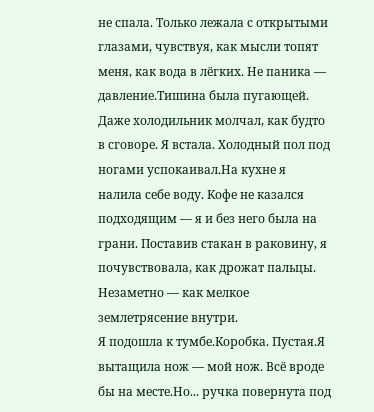не спала. Только лежала с открытыми глазами, чувствуя, как мысли топят меня, как вода в лёгких. Не паника — давление.Тишина была пугающей. Даже холодильник молчал, как будто в сговоре. Я встала. Холодный пол под ногами успокаивал.На кухне я налила себе воду. Кофе не казался подходящим — я и без него была на грани. Поставив стакан в раковину, я почувствовала, как дрожат пальцы. Незаметно — как мелкое землетрясение внутри.
Я подошла к тумбе.Коробка. Пустая.Я вытащила нож — мой нож. Всё вроде бы на месте.Но... ручка повернута под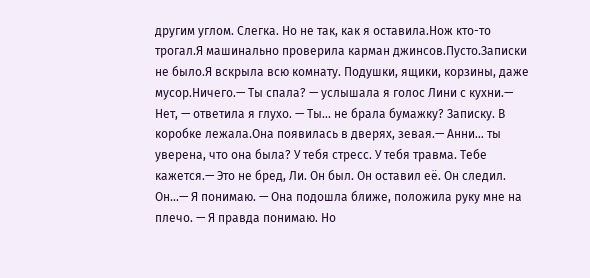другим углом. Слегка. Но не так, как я оставила.Нож кто-то трогал.Я машинально проверила карман джинсов.Пусто.Записки не было.Я вскрыла всю комнату. Подушки, ящики, корзины, даже мусор.Ничего.— Ты спала? — услышала я голос Лини с кухни.— Нет, — ответила я глухо. — Ты... не брала бумажку? Записку. В коробке лежала.Она появилась в дверях, зевая.— Анни... ты уверена, что она была? У тебя стресс. У тебя травма. Тебе кажется.— Это не бред, Ли. Он был. Он оставил её. Он следил. Он...— Я понимаю. — Она подошла ближе, положила руку мне на плечо. — Я правда понимаю. Но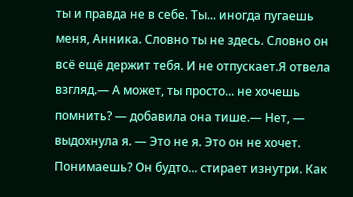ты и правда не в себе. Ты... иногда пугаешь меня, Анника. Словно ты не здесь. Словно он всё ещё держит тебя. И не отпускает.Я отвела взгляд.— А может, ты просто... не хочешь помнить? — добавила она тише.— Нет, — выдохнула я. — Это не я. Это он не хочет. Понимаешь? Он будто... стирает изнутри. Как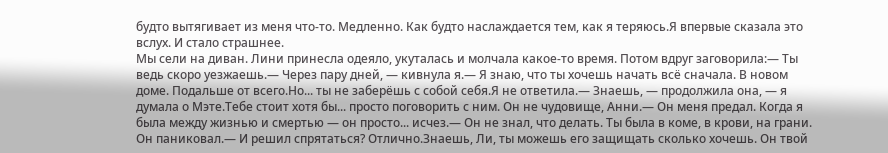будто вытягивает из меня что-то. Медленно. Как будто наслаждается тем, как я теряюсь.Я впервые сказала это вслух. И стало страшнее.
Мы сели на диван. Лини принесла одеяло, укуталась и молчала какое-то время. Потом вдруг заговорила:— Ты ведь скоро уезжаешь.— Через пару дней, — кивнула я.— Я знаю, что ты хочешь начать всё сначала. В новом доме. Подальше от всего.Но... ты не заберёшь с собой себя.Я не ответила.— Знаешь, — продолжила она, — я думала о Мэте.Тебе стоит хотя бы... просто поговорить с ним. Он не чудовище, Анни.— Он меня предал. Когда я была между жизнью и смертью — он просто... исчез.— Он не знал, что делать. Ты была в коме, в крови, на грани. Он паниковал.— И решил спрятаться? Отлично.Знаешь, Ли, ты можешь его защищать сколько хочешь. Он твой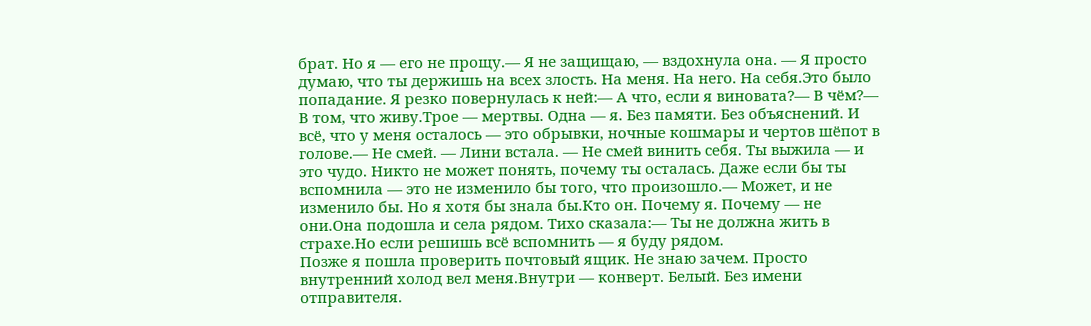брат. Но я — его не прощу.— Я не защищаю, — вздохнула она. — Я просто думаю, что ты держишь на всех злость. На меня. На него. На себя.Это было попадание. Я резко повернулась к ней:— А что, если я виновата?— В чём?— В том, что живу.Трое — мертвы. Одна — я. Без памяти. Без объяснений. И всё, что у меня осталось — это обрывки, ночные кошмары и чертов шёпот в голове.— Не смей. — Лини встала. — Не смей винить себя. Ты выжила — и это чудо. Никто не может понять, почему ты осталась. Даже если бы ты вспомнила — это не изменило бы того, что произошло.— Может, и не изменило бы. Но я хотя бы знала бы.Кто он. Почему я. Почему — не они.Она подошла и села рядом. Тихо сказала:— Ты не должна жить в страхе.Но если решишь всё вспомнить — я буду рядом.
Позже я пошла проверить почтовый ящик. Не знаю зачем. Просто внутренний холод вел меня.Внутри — конверт. Белый. Без имени отправителя.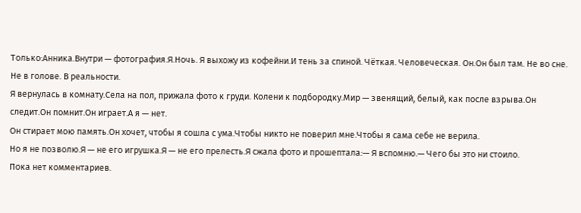Только:Анника.Внутри — фотография.Я.Ночь. Я выхожу из кофейни.И тень за спиной. Чёткая. Человеческая. Он.Он был там. Не во сне. Не в голове. В реальности.
Я вернулась в комнату.Села на пол, прижала фото к груди. Колени к подбородку.Мир — звенящий, белый, как после взрыва.Он следит.Он помнит.Он играет.А я — нет.
Он стирает мою память.Он хочет, чтобы я сошла с ума.Чтобы никто не поверил мне.Чтобы я сама себе не верила.
Но я не позволю.Я — не его игрушка.Я — не его прелесть.Я сжала фото и прошептала:— Я вспомню.— Чего бы это ни стоило.
Пока нет комментариев.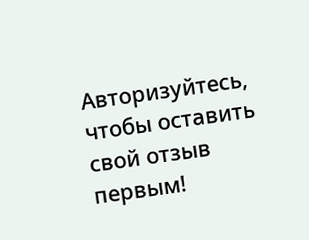Авторизуйтесь, чтобы оставить свой отзыв первым!